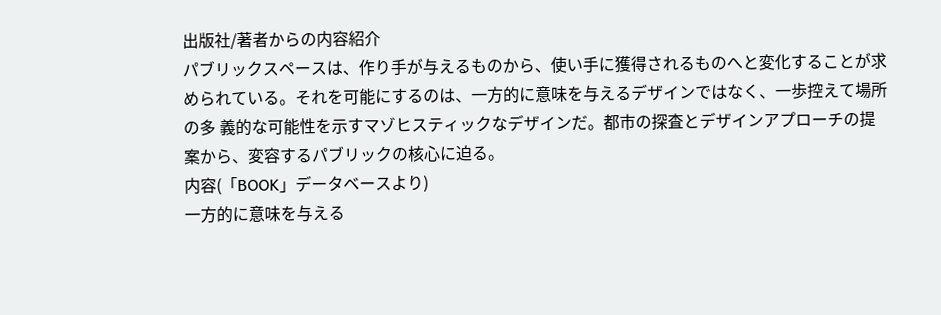出版社/著者からの内容紹介
パブリックスペースは、作り手が与えるものから、使い手に獲得されるものへと変化することが求められている。それを可能にするのは、一方的に意味を与えるデザインではなく、一歩控えて場所の多 義的な可能性を示すマゾヒスティックなデザインだ。都市の探査とデザインアプローチの提案から、変容するパブリックの核心に迫る。
内容(「BOOK」データベースより)
一方的に意味を与える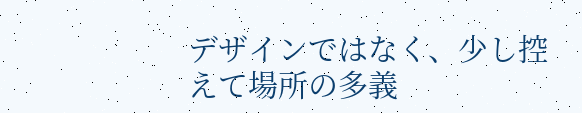デザインではなく、少し控えて場所の多義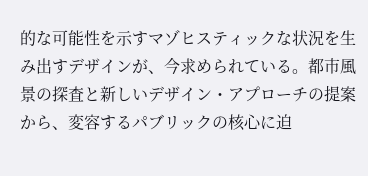的な可能性を示すマゾヒスティックな状況を生み出すデザインが、今求められている。都市風景の探査と新しいデザイン・アプローチの提案から、変容するパブリックの核心に迫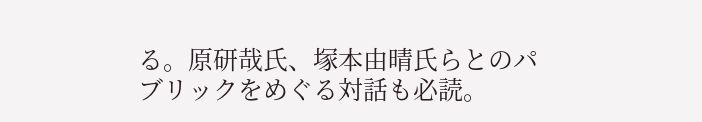る。原研哉氏、塚本由晴氏らとのパブリックをめぐる対話も必読。